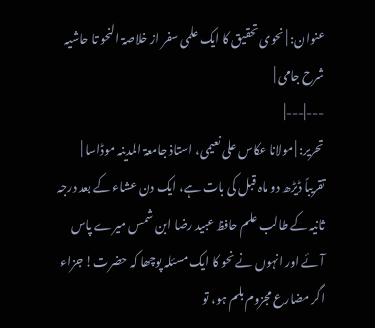عنوان: | نحوی تحقیق کا ایک علمی سفر از خلاصۃ النحو تا حاشیہ شرح جامی |
---|---|
تحریر: | مولانا عکاس علی نعیمی، استاذ جامعۃ المدینہ موڈاسا |
تقریباً ڈیڑھ دو ماہ قبل کی بات ہے، ایک دن عشاء کے بعد درجہ ثانیہ کے طالب علم حافظ عبید رضا ابن شمس میرے پاس آئے اور انہوں نے نحو کا ایک مسئلہ پوچھا کہ حضرت! جزاء اگر مضارع مجزوم بلم ہو، تو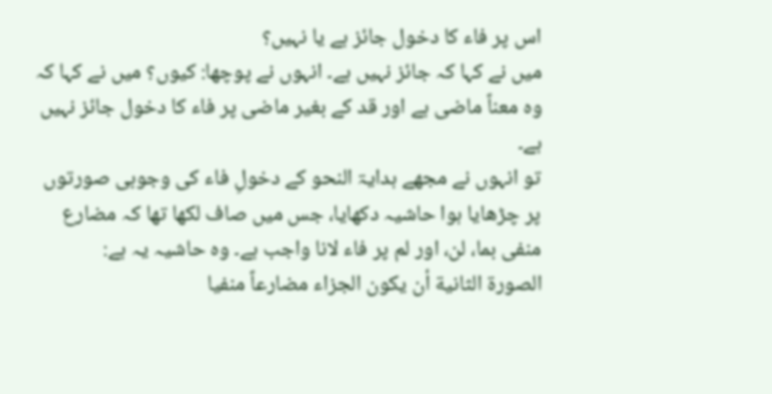اس پر فاء کا دخول جائز ہے یا نہیں؟
میں نے کہا کہ جائز نہیں ہے۔ انہوں نے پوچھا: کیوں؟ میں نے کہا کہ وہ معناً ماضی ہے اور قد کے بغیر ماضی پر فاء کا دخول جائز نہیں ہے۔
تو انہوں نے مجھے ہدایۃ النحو کے دخولِ فاء کی وجوبی صورتوں پر چڑھایا ہوا حاشیہ دکھایا، جس میں صاف لکھا تھا کہ مضارع منفی بما، لن، اور لم پر فاء لانا واجب ہے۔ وہ حاشیہ یہ ہے:
الصورة الثانية أن يكون الجزاء مضارعاً منفيا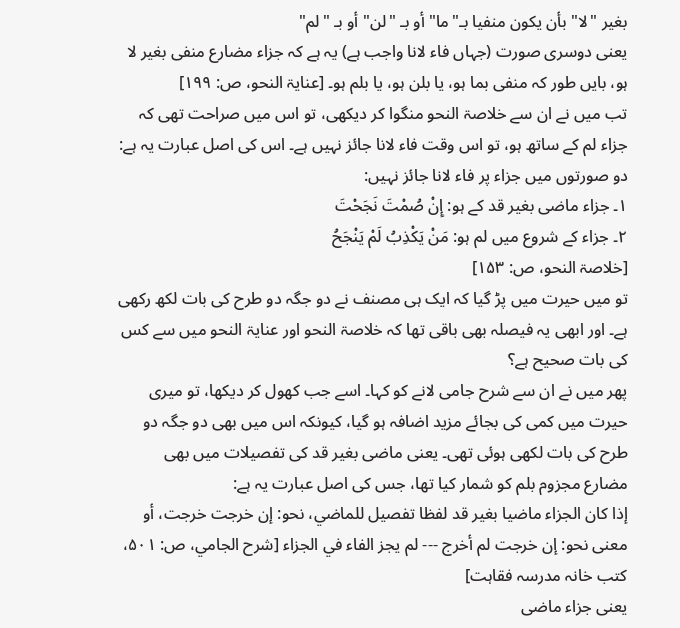بغير "لا" بأن يكون منفيا بـ"ما" أو بـ "لن" أو بـ "لم"
یعنی دوسری صورت (جہاں فاء لانا واجب ہے) یہ ہے کہ جزاء مضارع منفی بغیر لا ہو، بایں طور کہ منفی بما ہو، یا بلن ہو، یا بلم ہو۔ [عنایۃ النحو، ص: ۱۹۹]
تب میں نے ان سے خلاصۃ النحو منگوا کر دیکھی، تو اس میں صراحت تھی کہ جزاء لم کے ساتھ ہو، تو اس وقت فاء لانا جائز نہیں ہے۔ اس کی اصل عبارت یہ ہے:
دو صورتوں میں جزاء پر فاء لانا جائز نہیں:
۱۔ جزاء ماضی بغیر قد کے ہو: إِنْ صُمْتَ نَجَحْتَ
۲۔ جزاء کے شروع میں لم ہو: مَنْ يَكْذِبُ لَمْ يَنْجَحُ
[خلاصۃ النحو، ص: ۱۵۳]
تو میں حیرت میں پڑ گیا کہ ایک ہی مصنف نے دو جگہ دو طرح کی بات لکھ رکھی ہے۔ اور ابھی یہ فیصلہ بھی باقی تھا کہ خلاصۃ النحو اور عنایۃ النحو میں سے کس کی بات صحیح ہے؟
پھر میں نے ان سے شرح جامی لانے کو کہا۔ اسے جب کھول کر دیکھا، تو میری حیرت میں کمی کی بجائے مزید اضافہ ہو گیا، کیونکہ اس میں بھی دو جگہ دو طرح کی بات لکھی ہوئی تھی۔ یعنی ماضی بغیر قد کی تفصیلات میں بھی مضارع مجزوم بلم کو شمار کیا تھا، جس کی اصل عبارت یہ ہے:
إذا كان الجزاء ماضيا بغير قد لفظا تفصيل للماضي، نحو: إن خرجت خرجت، أو معنى نحو: إن خرجت لم أخرج --- لم يجز الفاء في الجزاء [شرح الجامي، ص: ۵۰۱، کتب خانہ مدرسہ فقاہت]
یعنی جزاء ماضی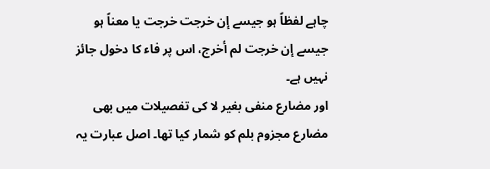چاہے لفظاً ہو جیسے إن خرجت خرجت یا معناً ہو جیسے إن خرجت لم أخرج، اس پر فاء کا دخول جائز نہیں ہے۔
اور مضارع منفی بغیر لا کی تفصیلات میں بھی مضارع مجزوم بلم کو شمار کیا تھا۔ اصل عبارت یہ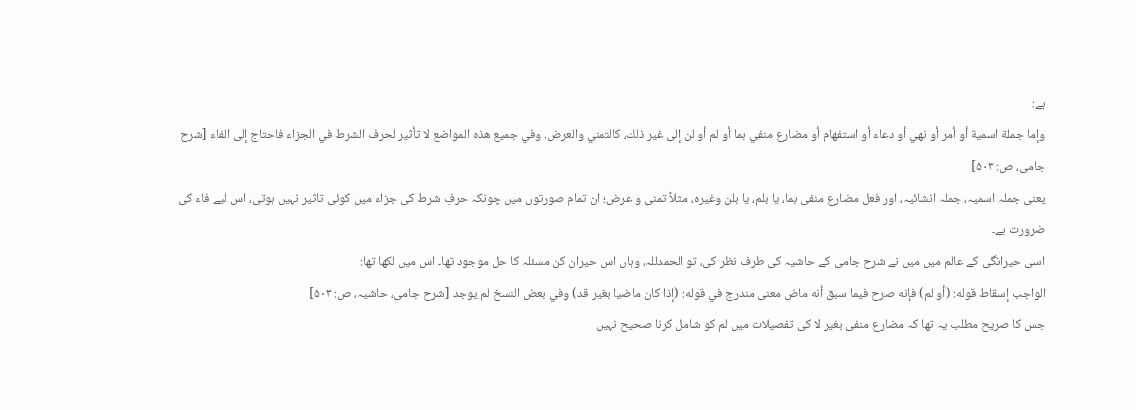ہے:
وإما جملة اسمية أو أمر أو نهي أو دعاء أو استفهام أو مضارع منفي بما أو لم أو لن إلى غير ذلك، كالتمني والعرض. وفي جميع هذه المواضع لا تأثير لحرف الشرط في الجزاء فاحتاج إلى الفاء [شرح جامی، ص: ۵۰۳]
یعنی جملہ اسمیہ، جملہ انشائیہ، اور فعل مضارع منفی بما، یا بلم، یا بلن وغیرہ، مثلاً تمنی و عرض؛ ان تمام صورتوں میں چونکہ حرفِ شرط کی جزاء میں کوئی تاثیر نہیں ہوتی، اس لیے فاء کی ضرورت ہے۔
اسی حیرانگی کے عالم میں میں نے شرح جامی کے حاشیہ کی طرف نظر کی، تو الحمدللہ، وہاں اس حیران کن مسئلہ کا حل موجود تھا۔ اس میں لکھا تھا:
الواجب إسقاط قوله: (أو لم) فإنه صرح فيما سبق أنه ماض معنى مندرج في قوله: (إذا كان ماضيا بغير قد) وفي بعض النسخ لم يوجد [شرح جامی، حاشیہ، ص: ۵۰۳]
جس کا صریح مطلب یہ تھا کہ مضارع منفی بغیر لا کی تفصیلات میں لم کو شامل کرنا صحیح نہیں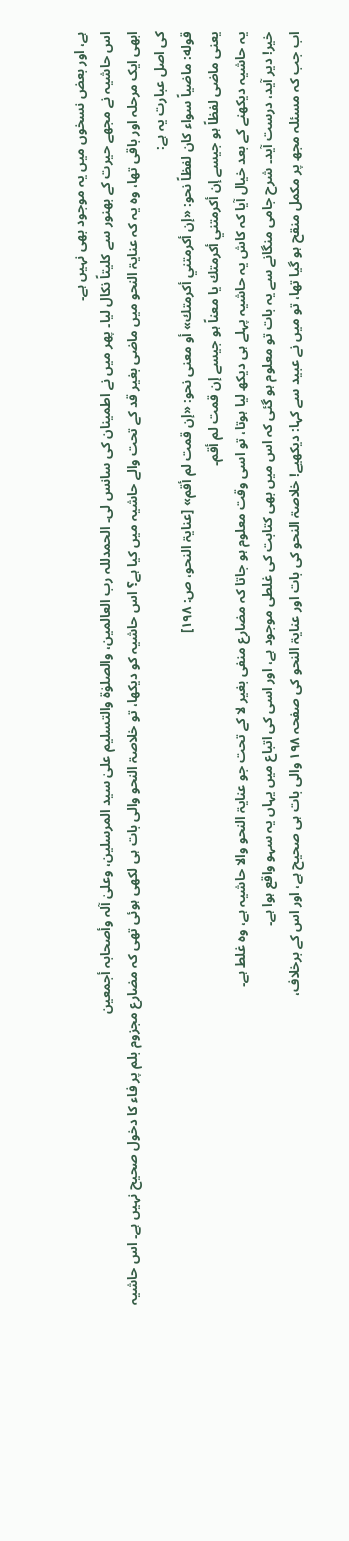ہے، اور بعض نسخوں میں یہ موجود بھی نہیں ہے۔
اس حاشیہ نے مجھے حیرت کے بھنور سے کلیتاً نکال لیا۔ پھر میں نے اطمینان کی سانس لی۔ الحمدللہ رب العالمین، والصلوٰة والتسلیم علیٰ سید المرسلین، وعلىٰ آلہ وأصحابہ أجمعین
ابھی ایک مرحلہ اور باقی تھا، وہ یہ کہ عنایۃ النحو میں ماضی بغیر قد کے تحت والے حاشیہ میں کیا ہے؟ اس حاشیہ کو دیکھا، تو خلاصۃ النحو والی بات ہی لکھی ہوئی تھی کہ مضارع مجزوم بلم پر فاء کا دخول صحیح نہیں ہے۔ اس حاشیہ کی اصل عبارت یہ ہے:
قوله: ماضياً سواء كان لفظاً نحو: «إن أكرمتني أكرمتك» أو معنى نحو: «إن قمت لم أقم» [عنایۃ النحو، ص: ۱۹۸]
یعنی ماضی لفظاً ہو جیسے إن أكرمتني أكرمتك یا معناً ہو جیسے إن قمت لم أقم۔
یہ حاشیہ دیکھنے کے بعد خیال آیا کہ کاش یہ حاشیہ پہلے ہی دیکھ لیا ہوتا، تو اسی وقت معلوم ہو جاتا کہ مضارع منفی بغیر لا کے تحت جو عنایۃ النحو والا حاشیہ ہے، وہ غلط ہے۔
خیر! دیر آید، درست آید۔ شرح جامی منگانے سے یہ بات تو معلوم ہو گئی کہ اس میں بھی کتابت کی غلطی موجود ہے، اور اسی کی اتباع میں یہاں یہ سہو واقع ہوا ہے۔
اب جب کہ مسئلہ مجھ پر مکمل منقح ہو گیا تھا، تو میں نے عبید سے کہا: دیکھیے! خلاصۃ النحو کی بات اور عنایۃ النحو کی صفحہ ۱۹۸ والی بات ہی صحیح ہے، اور اس کے برخلاف،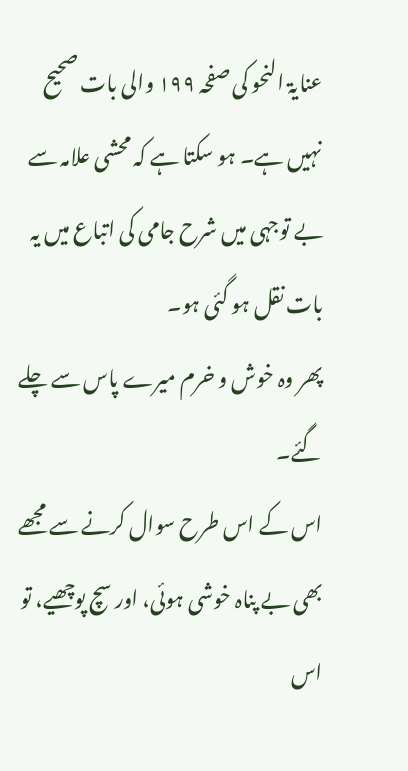عنایۃ النحو کی صفحہ ۱۹۹ والی بات صحیح نہیں ہے۔ ہو سکتا ہے کہ محشی علامہ سے بے توجہی میں شرح جامی کی اتباع میں یہ بات نقل ہو گئی ہو۔
پھر وہ خوش و خرم میرے پاس سے چلے گئے۔
اس کے اس طرح سوال کرنے سے مجھے بھی بے پناہ خوشی ہوئی، اور سچ پوچھیے، تو اس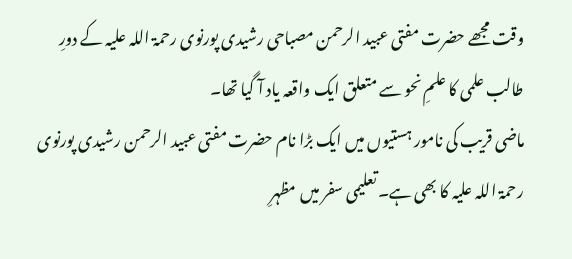وقت مجھے حضرت مفتی عبید الرحمن مصباحی رشیدی پورنوی رحمۃ اللہ علیہ کے دورِ طالب علمی کا علمِ نحو سے متعلق ایک واقعہ یاد آ گیا تھا۔
ماضی قریب کی نامور ہستیوں میں ایک بڑا نام حضرت مفتی عبید الرحمن رشیدی پورنوی رحمۃ اللہ علیہ کا بھی ہے۔ تعلیمی سفر میں مظہرِ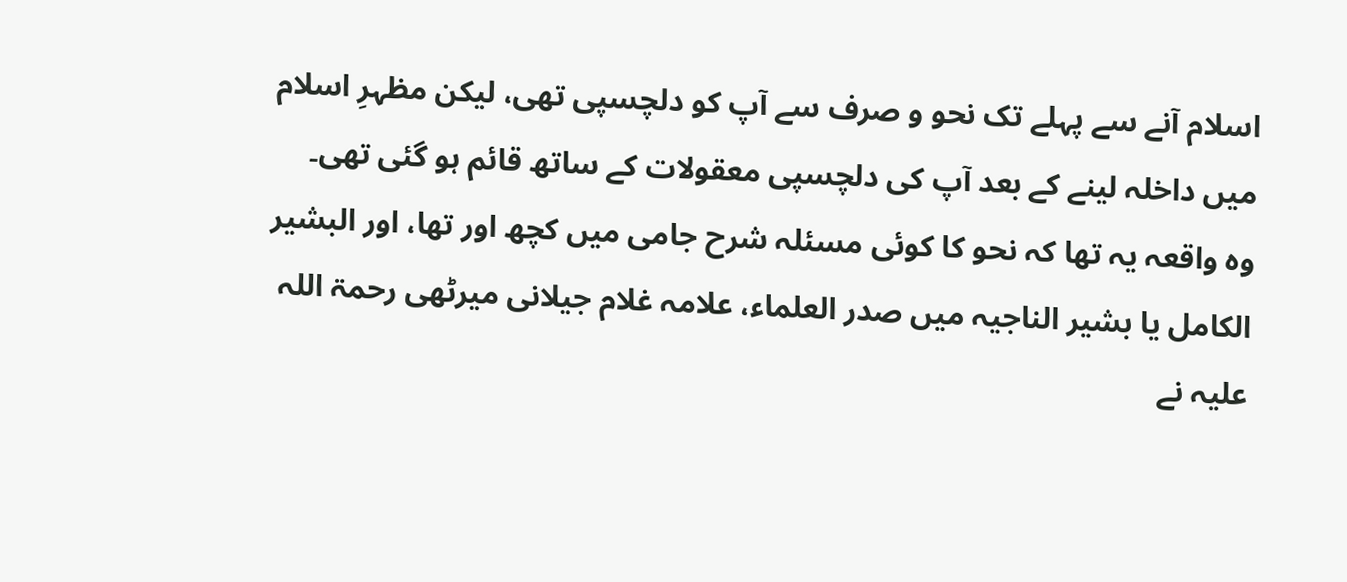اسلام آنے سے پہلے تک نحو و صرف سے آپ کو دلچسپی تھی، لیکن مظہرِ اسلام میں داخلہ لینے کے بعد آپ کی دلچسپی معقولات کے ساتھ قائم ہو گئی تھی۔
وہ واقعہ یہ تھا کہ نحو کا کوئی مسئلہ شرح جامی میں کچھ اور تھا، اور البشیر الکامل یا بشیر الناجیہ میں صدر العلماء، علامہ غلام جیلانی میرٹھی رحمۃ اللہ علیہ نے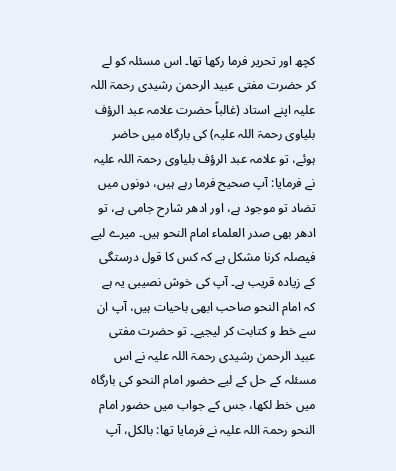کچھ اور تحریر فرما رکھا تھا۔ اس مسئلہ کو لے کر حضرت مفتی عبید الرحمن رشیدی رحمۃ اللہ علیہ اپنے استاد (غالباً حضرت علامہ عبد الرؤف بلیاوی رحمۃ اللہ علیہ) کی بارگاہ میں حاضر ہوئے، تو علامہ عبد الرؤف بلیاوی رحمۃ اللہ علیہ نے فرمایا: آپ صحیح فرما رہے ہیں، دونوں میں تضاد تو موجود ہے، اور ادھر شارح جامی ہے، تو ادھر بھی صدر العلماء امام النحو ہیں۔ میرے لیے فیصلہ کرنا مشکل ہے کہ کس کا قول درستگی کے زیادہ قریب ہے۔ آپ کی خوش نصیبی یہ ہے کہ امام النحو صاحب ابھی باحیات ہیں، آپ ان سے خط و کتابت کر لیجیے۔ تو حضرت مفتی عبید الرحمن رشیدی رحمۃ اللہ علیہ نے اس مسئلہ کے حل کے لیے حضور امام النحو کی بارگاہ میں خط لکھا، جس کے جواب میں حضور امام النحو رحمۃ اللہ علیہ نے فرمایا تھا: بالکل، آپ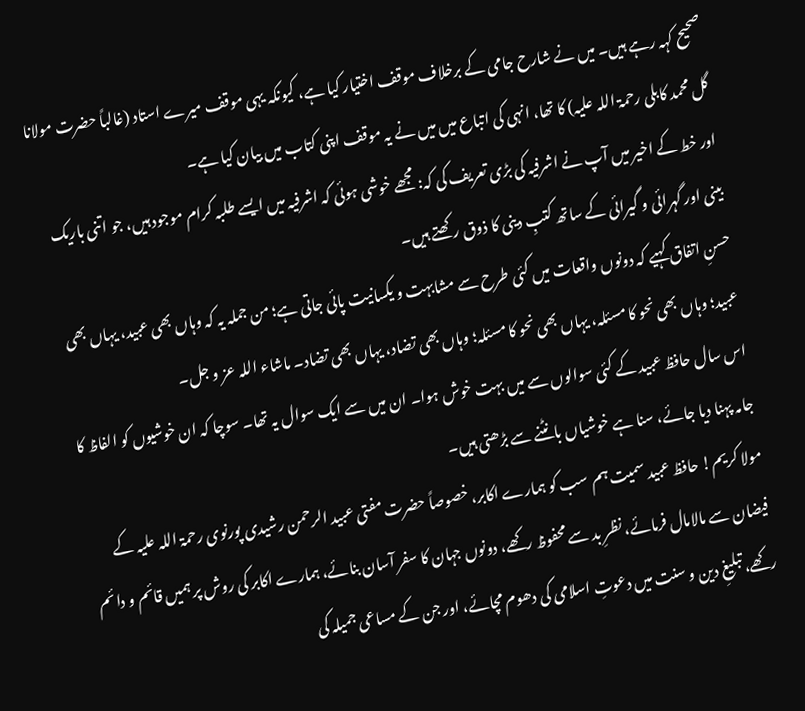صحیح کہہ رہے ہیں۔ میں نے شارح جامی کے برخلاف موقف اختیار کیا ہے، کیونکہ یہی موقف میرے استاد (غالباً حضرت مولانا گل محمد کابلی رحمۃ اللہ علیہ) کا تھا، انہی کی اتباع میں میں نے یہ موقف اپنی کتاب میں بیان کیا ہے۔
اور خط کے اخیر میں آپ نے اشرفیہ کی بڑی تعریف کی کہ: مجھے خوشی ہوئی کہ اشرفیہ میں ایسے طلبہ کرام موجود ہیں، جو اتنی باریک بینی اور گہرائی و گیرائی کے ساتھ کتبِ دینی کا ذوق رکھتے ہیں۔
حسنِ اتفاق کہیے کہ دونوں واقعات میں کئی طرح سے مشابہت و یکسانیت پائی جاتی ہے؛ من جملہ یہ کہ وہاں بھی عبید، یہاں بھی عبید؛ وہاں بھی نحو کا مسئلہ، یہاں بھی نحو کا مسئلہ؛ وہاں بھی تضاد، یہاں بھی تضاد۔ ماشاء اللہ عز و جل۔
اس سال حافظ عبید کے کئی سوالوں سے میں بہت خوش ہوا۔ ان میں سے ایک سوال یہ تھا۔ سوچا کہ ان خوشیوں کو الفاظ کا جامہ پہنا دیا جائے، سنا ہے خوشیاں بانٹنے سے بڑھتی ہیں۔
مولا کریم! حافظ عبید سمیت ہم سب کو ہمارے اکابر، خصوصاً حضرت مفتی عبید الرحمن رشیدی پورنوی رحمۃ اللہ علیہ کے فیضان سے مالامال فرمائے، نظرِ بد سے محفوظ رکھے، دونوں جہان کا سفر آسان بنائے، ہمارے اکابر کی روش پر ہمیں قائم و دائم رکھے، تبلیغِ دین و سنت میں دعوتِ اسلامی کی دھوم مچائے، اور جن کے مساعی جمیلہ کی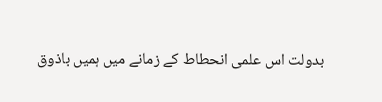بدولت اس علمی انحطاط کے زمانے میں ہمیں باذوق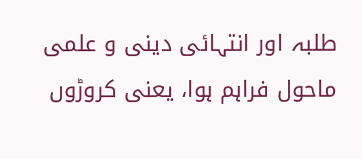طلبہ اور انتہائی دینی و علمی ماحول فراہم ہوا، یعنی کروڑوں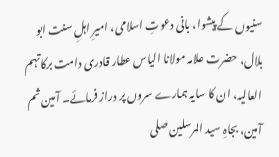سنیوں کے پیشوا، بانی دعوتِ اسلامی، امیرِ اہلِ سنت ابو بلال، حضرت علامہ مولانا الیاس عطار قادری دامت برکاتہم العالیہ، ان کا سایہ ہمارے سروں پر دراز فرمائے۔ آمین ثم آمین، بجاہِ سید المرسلین صلی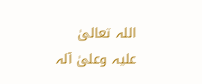اللہ تعالیٰ علیہ وعلىٰ آلہ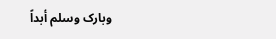وبارک وسلم أبداً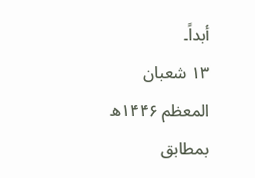أبداً۔
۱۳ شعبان المعظم ۱۴۴۶ھ بمطابق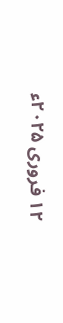۱۲ فروری ۲۰۲۵ء